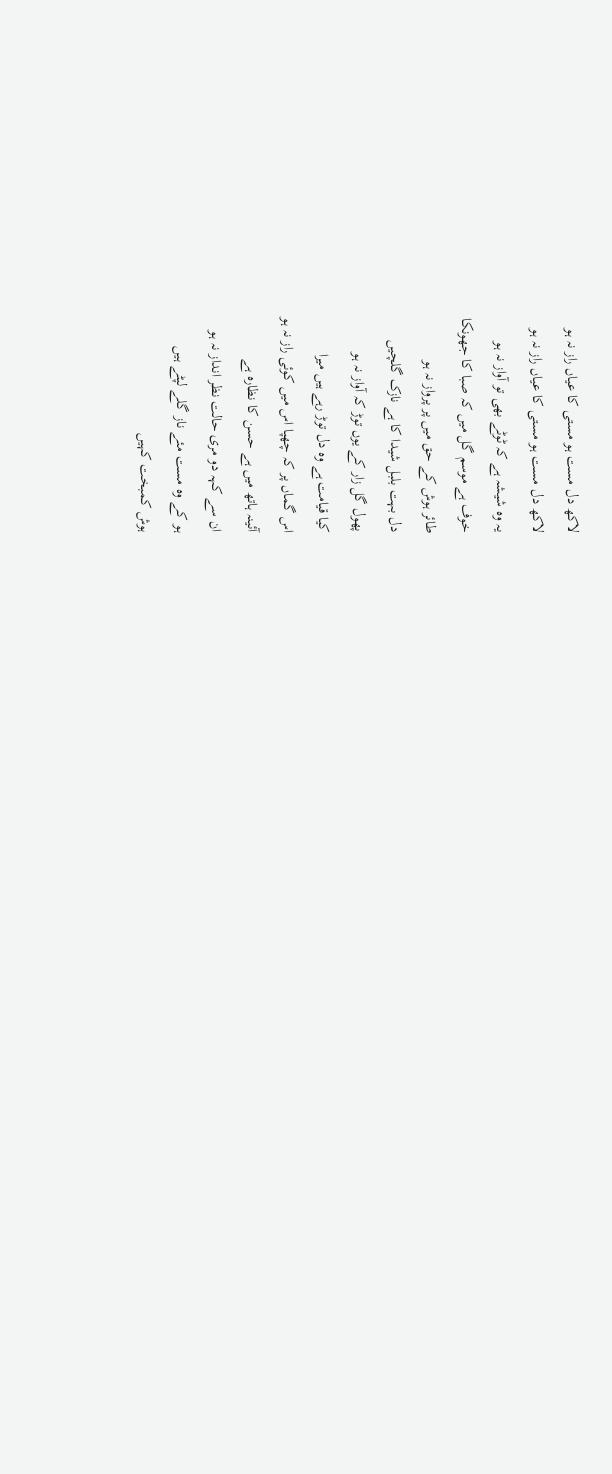لاکھ دل مست ہو مستی کا عیاں راز نہ ہو
لاکھ دل مست ہو مستی کا عیاں راز نہ ہو
یہ وہ شیشہ ہے کہ ٹوٹے بھی تو آواز نہ ہو
خوف ہے موسم گل میں کہ صبا کا جھونکا
طائر ہوش کے حق میں پر پرواز نہ ہو
دل بہت بلبل شیدا کا ہے نازک گلچیں
پھول گل زار کے یوں توڑ کہ آواز نہ ہو
کیا قیامت ہے وہ دل توڑ رہے ہیں میرا
اس گماں پر کہ چھپا اس میں کوئی راز نہ ہو
آئینہ ہاتھ میں ہے حسن کا نظارہ ہے
ان سے کہہ دو مری حالت نظر انداز نہ ہو
ہو کے وہ مست مئے ناز گلے لپٹے ہیں
ہوش کمبخت کہیں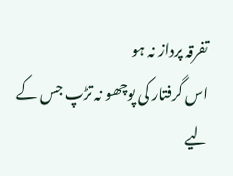تفرقہ پرداز نہ ہو
اس گرفتار کی پوچھو نہ تڑپ جس کے لیے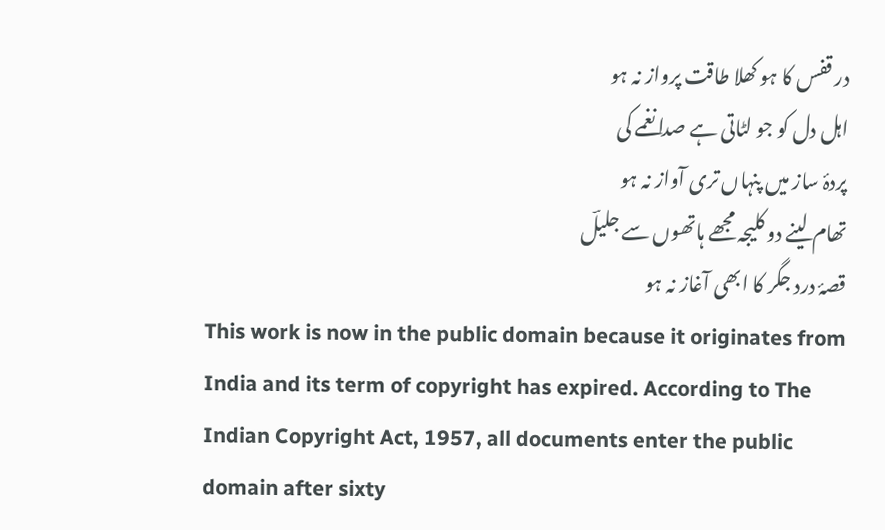در قفس کا ہو کھلا طاقت پرواز نہ ہو
اہل دل کو جو لٹاتی ہے صدا نغمے کی
پردۂ ساز میں پنہاں تری آواز نہ ہو
تھام لینے دو کلیجہ مجھے ہاتھوں سے جلیلؔ
قصۂ درد جگر کا ابھی آغاز نہ ہو
This work is now in the public domain because it originates from India and its term of copyright has expired. According to The Indian Copyright Act, 1957, all documents enter the public domain after sixty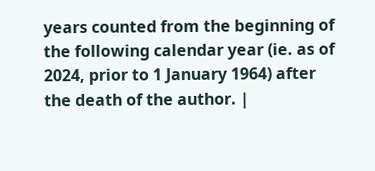years counted from the beginning of the following calendar year (ie. as of 2024, prior to 1 January 1964) after the death of the author. |